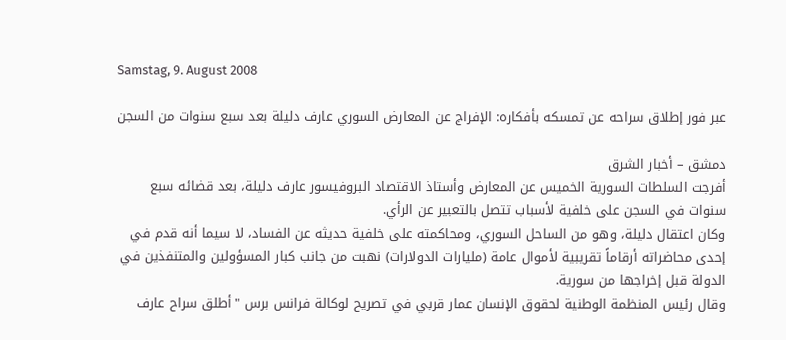Samstag, 9. August 2008

عبر فور إطلاق سراحه عن تمسكه بأفكاره: الإفراج عن المعارض السوري عارف دليلة بعد سبع سنوات من السجن

دمشق – أخبار الشرق
أفرجت السلطات السورية الخميس عن المعارض وأستاذ الاقتصاد البروفيسور عارف دليلة، بعد قضائه سبع سنوات في السجن على خلفية لأسباب تتصل بالتعبير عن الرأي.
وكان اعتقال دليلة، وهو من الساحل السوري، ومحاكمته على خلفية حديثه عن الفساد، لا سيما أنه قدم في إحدى محاضراته أرقاماً تقريبية لأموال عامة (مليارات الدولارات) نهبت من جانب كبار المسؤولين والمتنفذين في الدولة قبل إخراجها من سورية.
وقال رئيس المنظمة الوطنية لحقوق الإنسان عمار قربي في تصريح لوكالة فرانس برس "أطلق سراح عارف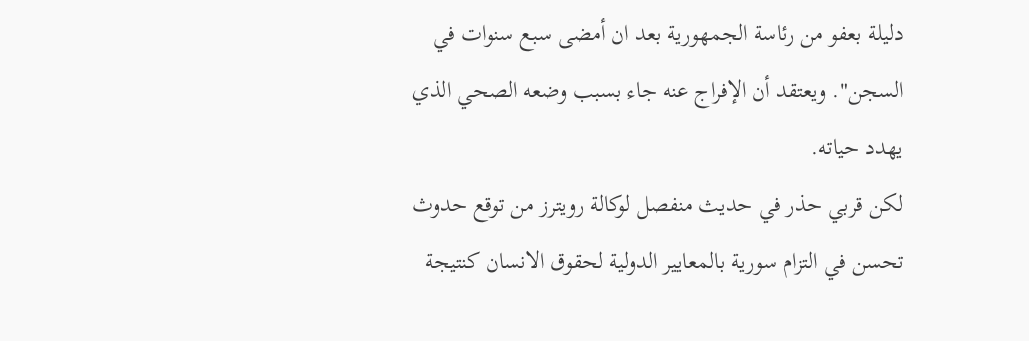دليلة بعفو من رئاسة الجمهورية بعد ان أمضى سبع سنوات في السجن". ويعتقد أن الإفراج عنه جاء بسبب وضعه الصحي الذي يهدد حياته.
لكن قربي حذر في حديث منفصل لوكالة رويترز من توقع حدوث تحسن في التزام سورية بالمعايير الدولية لحقوق الانسان كنتيجة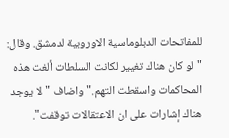للمفاتحات الدبلوماسية الاوروبية لدمشق. وقال: "لو كان هناك تغيير لكانت السلطات ألغت هذه المحاكمات واسقطت التهم." واضاف "لا يوجد هناك إشارات على ان الاعتقالات توقفت".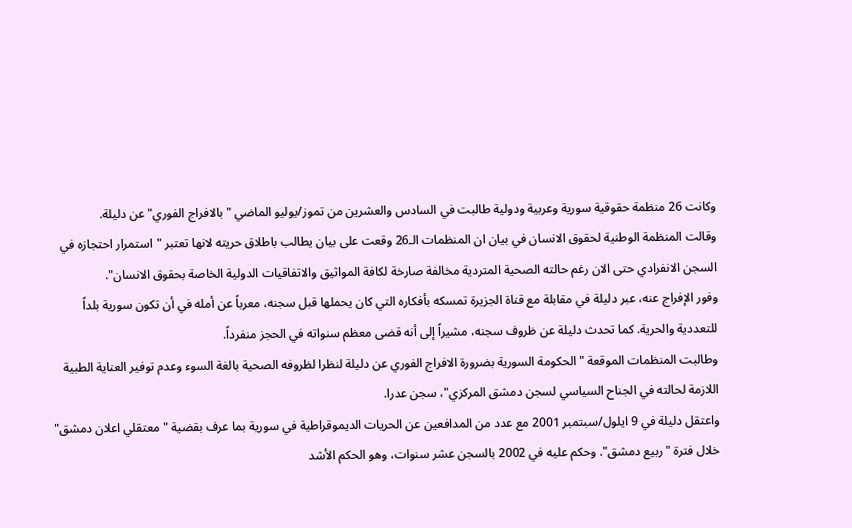وكانت 26 منظمة حقوقية سورية وعربية ودولية طالبت في السادس والعشرين من تموز/يوليو الماضي "بالافراج الفوري" عن دليلة.
وقالت المنظمة الوطنية لحقوق الانسان في بيان ان المنظمات الـ26 وقعت على بيان يطالب باطلاق حريته لانها تعتبر "استمرار احتجازه في السجن الانفرادي حتى الان رغم حالته الصحية المتردية مخالفة صارخة لكافة المواثيق والاتفاقيات الدولية الخاصة بحقوق الانسان".
وفور الإفراج عنه، عبر دليلة في مقابلة مع قناة الجزيرة تمسكه بأفكاره التي كان يحملها قبل سجنه، معرباً عن أمله في أن تكون سورية بلداً للتعددية والحرية. كما تحدث دليلة عن ظروف سجنه، مشيراً إلى أنه قضى معظم سنواته في الحجز منفرداً.
وطالبت المنظمات الموقعة "الحكومة السورية بضرورة الافراج الفوري عن دليلة لنظرا لظروفه الصحية بالغة السوء وعدم توفير العناية الطبية اللازمة لحالته في الجناح السياسي لسجن دمشق المركزي"، سجن عدرا.
واعتقل دليلة في 9 ايلول/سبتمبر 2001 مع عدد من المدافعين عن الحريات الديموقراطية في سورية بما عرف بقضية "معتقلي اعلان دمشق" خلال فترة "ربيع دمشق". وحكم عليه في 2002 بالسجن عشر سنوات، وهو الحكم الأشد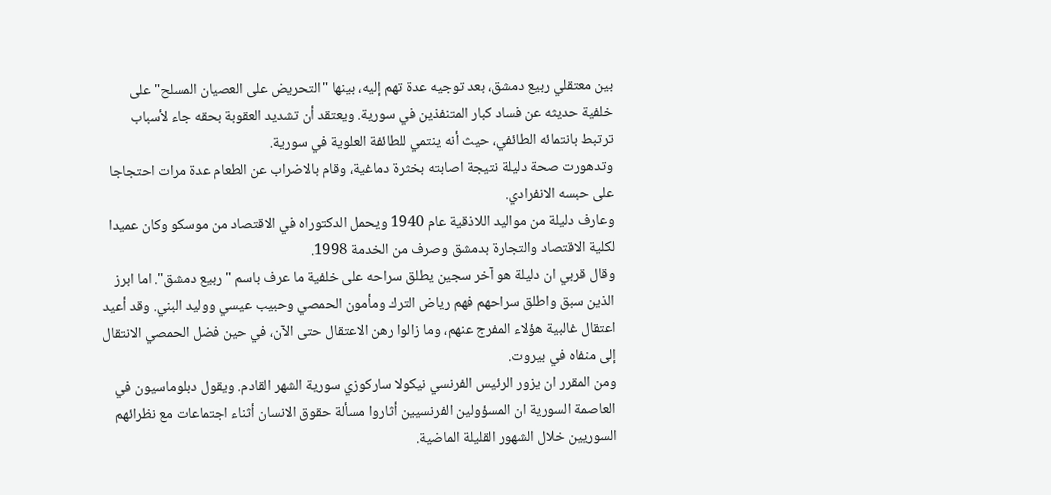بين معتقلي ربيع دمشق، بعد توجيه عدة تهم إليه، بينها "التحريض على العصيان المسلح" على خلفية حديثه عن فساد كبار المتنفذين في سورية. ويعتقد أن تشديد العقوبة بحقه جاء لأسباب ترتبط بانتمائه الطائفي، حيث أنه ينتمي للطائفة العلوية في سورية.
وتدهورت صحة دليلة نتيجة اصابته بخثرة دماغية، وقام بالاضراب عن الطعام عدة مرات احتجاجا على حبسه الانفرادي.
وعارف دليلة من مواليد اللاذقية عام 1940 ويحمل الدكتوراه في الاقتصاد من موسكو وكان عميدا لكلية الاقتصاد والتجارة بدمشق وصرف من الخدمة 1998.
وقال قربي ان دليلة هو آخر سجين يطلق سراحه على خلفية ما عرف باسم "ربيع دمشق". اما ابرز الذين سبق واطلق سراحهم فهم رياض الترك ومأمون الحمصي وحبيب عيسي ووليد البني. وقد أعيد اعتقال غالبية هؤلاء المفرج عنهم، وما زالوا رهن الاعتقال حتى الآن، في حين فضل الحمصي الانتقال إلى منفاه في بيروت.
ومن المقرر ان يزور الرئيس الفرنسي نيكولا ساركوزي سورية الشهر القادم. ويقول دبلوماسيون في العاصمة السورية ان المسؤولين الفرنسيين أثاروا مسألة حقوق الانسان أثناء اجتماعات مع نظرائهم السوريين خلال الشهور القليلة الماضية.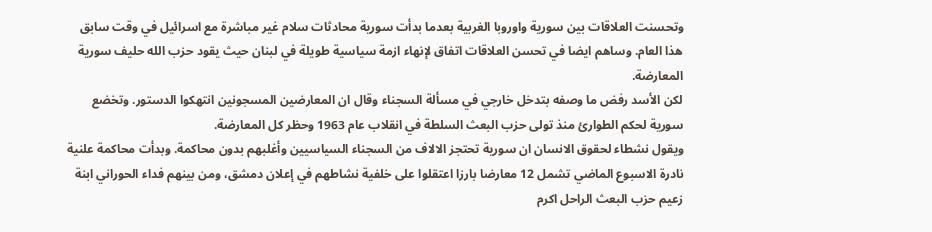وتحسنت العلاقات بين سورية واوروبا الغربية بعدما بدأت سورية محادثات سلام غير مباشرة مع اسرائيل في وقت سابق هذا العام. وساهم ايضا في تحسن العلاقات اتفاق لإنهاء ازمة سياسية طويلة في لبنان حيث يقود حزب الله حليف سورية المعارضة.
لكن الأسد رفض ما وصفه بتدخل خارجي في مسألة السجناء وقال ان المعارضين المسجونين انتهكوا الدستور. وتخضع سورية لحكم الطوارئ منذ تولى حزب البعث السلطة في انقلاب عام 1963 وحظر كل المعارضة.
ويقول نشطاء لحقوق الانسان ان سورية تحتجز الالاف من السجناء السياسيين وأغلبهم بدون محاكمة. وبدأت محاكمة علنية نادرة الاسبوع الماضي تشمل 12 معارضا بارزا اعتقلوا على خلفية نشاطهم في إعلان دمشق، ومن بينهم فداء الحوراني ابنة زعيم حزب البعث الراحل اكرم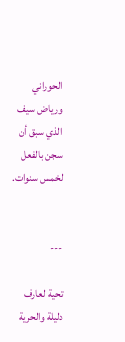الحوراني ورياض سيف الذي سبق أن سجن بالفعل لخمس سنوات.


---

تحية لعارف دليلة والحرية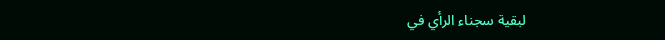لبقية سجناء الرأي في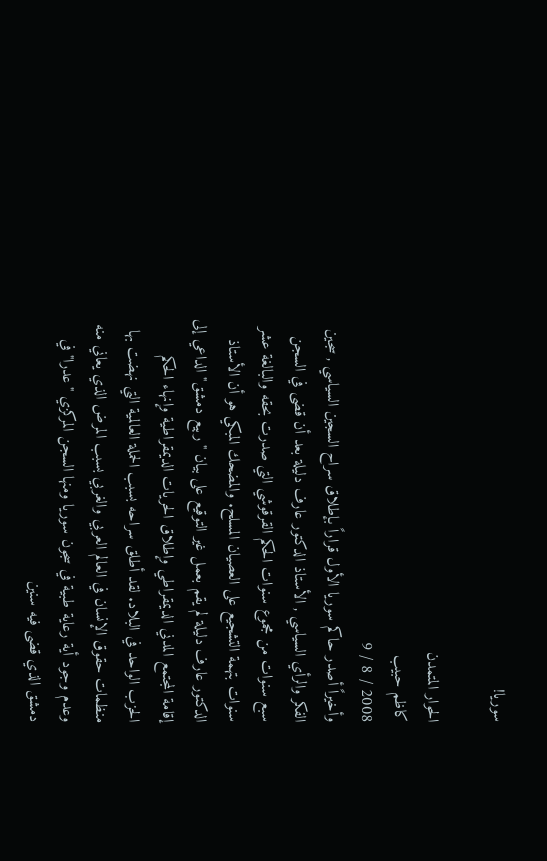سوريا!

الحوار المتمدن
كاظم حبيب
2008 / 8 / 9
وأخيراً أصدر حاكم سوريا الأول قراراً بإطلاق سراح السجين السياسي , سجين الفكر والرأي السياسي , الأستاذ الدكتور عارف دليلة بعد أن قضى في السجن سبع سنوات من مجموع سنوات الحكم القرقوشي التي صدرت بحقه والبالغة عشر سنوات بتهمة التشجيع على العصيان المسلح. والمضحك المبكي هو أن الأستاذ الدكتور عارف دليلة لم يقم بعمل غير التوقيع على بيان "ربيع دمشق" الداعي إلى إقامة المجتمع المدني الديمقراطي وإطلاق الحريات الديمقراطية وإنهاء الحكم الحزب الواحد في البلاد. لقد أطلق سراحه بسبب الحملة العالمية التي نهضت بها منظمات حقوق الإنسان في العالم العربي والغربي بسبب المرض الذي يعاني منه وعدم وجود أية رعاية طبية في سجون سوريا ومنها السجن المركزي "عدرا" في دمشق الذي قضى فيه سنين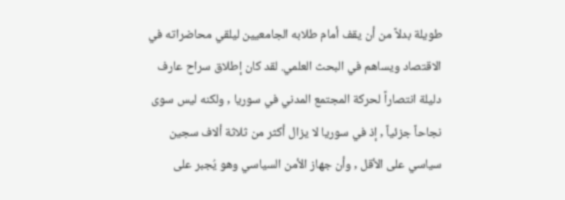طويلة بدلاً من أن يقف أمام طلابه الجامعيين ليلقي محاضراته في الاقتصاد ويساهم في البحث العلمي. لقد كان إطلاق سراح عارف دليلة انتصاراً لحركة المجتمع المدني في سوريا , ولكنه ليس سوى نجاحاً جزئياً , إذ في سوريا لا يزال أكثر من ثلاثة ألاف سجين سياسي على الأقل , وأن جهاز الأمن السياسي وهو يُجبر على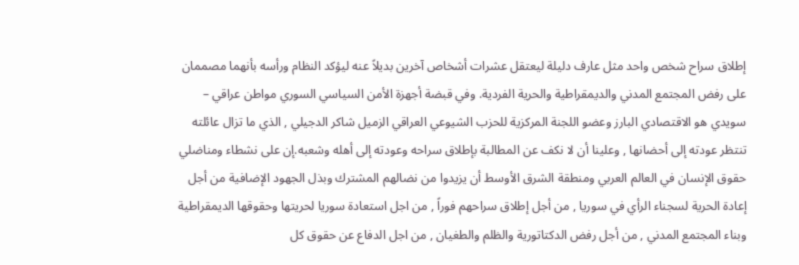إطلاق سراح شخص واحد مثل عارف دليلة ليعتقل عشرات أشخاص آخرين بديلاً عنه ليؤكد النظام ورأسه بأنهما مصممان على رفض المجتمع المدني والديمقراطية والحرية الفردية. وفي قبضة أجهزة الأمن السياسي السوري مواطن عراقي – سويدي هو الاقتصادي البارز وعضو اللجنة المركزية للحزب الشيوعي العراقي الزميل شاكر الدجيلي , الذي ما تزال عائلته تنتظر عودته إلى أحضانها , وعلينا أن لا نكف عن المطالبة بإطلاق سراحه وعودته إلى أهله وشعبه.إن على نشطاء ومناضلي حقوق الإنسان في العالم العربي ومنطقة الشرق الأوسط أن يزيدوا من نضالهم المشترك وبذل الجهود الإضافية من أجل إعادة الحرية لسجناء الرأي في سوريا , من أجل إطلاق سراحهم فوراً , من اجل استعادة سوريا لحريتها وحقوقها الديمقراطية وبناء المجتمع المدني , من أجل رفض الدكتاتورية والظلم والطغيان , من اجل الدفاع عن حقوق كل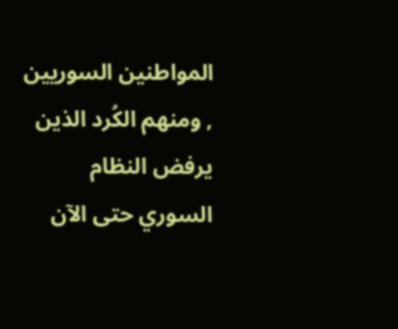المواطنين السوريين , ومنهم الكُرد الذين يرفض النظام السوري حتى الآن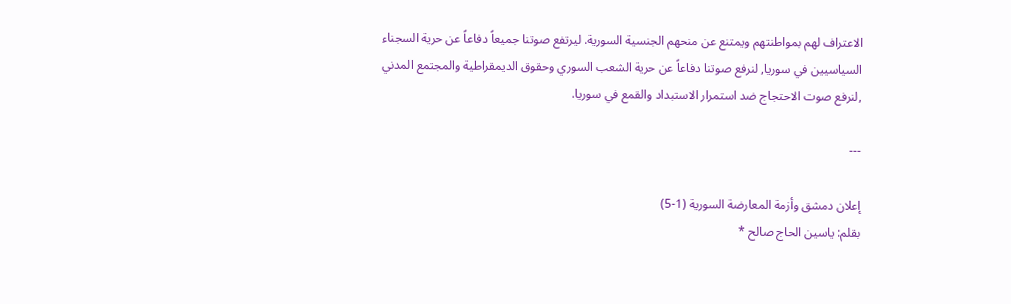الاعتراف لهم بمواطنتهم ويمتنع عن منحهم الجنسية السورية. ليرتفع صوتنا جميعاً دفاعاً عن حرية السجناء السياسيين في سوريا, لنرفع صوتنا دفاعاً عن حرية الشعب السوري وحقوق الديمقراطية والمجتمع المدني ,لنرفع صوت الاحتجاج ضد استمرار الاستبداد والقمع في سوريا.

---

إعلان دمشق وأزمة المعارضة السورية (1-5)
بقلم: ياسين الحاج صالح *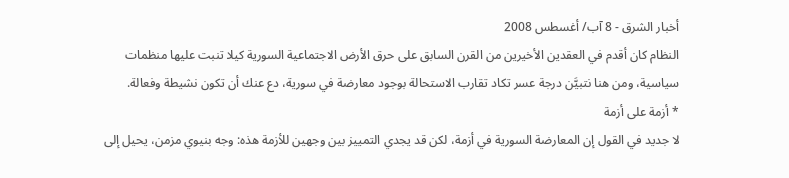أخبار الشرق - 8 آب/ أغسطس 2008
النظام كان أقدم في العقدين الأخيرين من القرن السابق على حرق الأرض الاجتماعية السورية كيلا تنبت عليها منظمات سياسية، ومن هنا نتبيَّن درجة عسر تكاد تقارب الاستحالة بوجود معارضة في سورية، دع عنك أن تكون نشيطة وفعالة.
* أزمة على أزمة
لا جديد في القول إن المعارضة السورية في أزمة، لكن قد يجدي التمييز بين وجهين للأزمة هذه: وجه بنيوي مزمن، يحيل إلى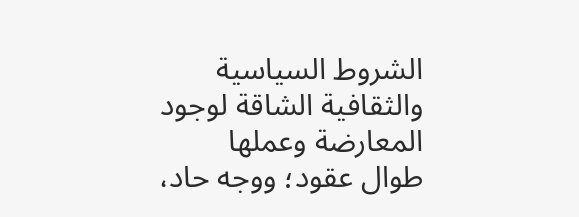الشروط السياسية والثقافية الشاقة لوجود المعارضة وعملها طوال عقود؛ ووجه حاد،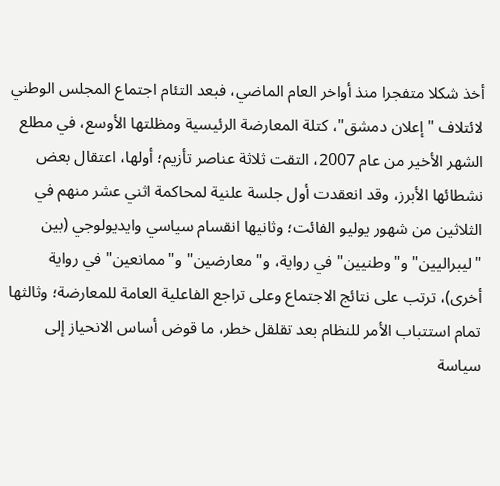أخذ شكلا متفجرا منذ أواخر العام الماضي، فبعد التئام اجتماع المجلس الوطني لائتلاف "إعلان دمشق"، كتلة المعارضة الرئيسية ومظلتها الأوسع، في مطلع الشهر الأخير من عام 2007، التقت ثلاثة عناصر تأزيم؛ أولها، اعتقال بعض نشطائها الأبرز، وقد انعقدت أول جلسة علنية لمحاكمة اثني عشر منهم في الثلاثين من شهور يوليو الفائت؛ وثانيها انقسام سياسي وايديولوجي (بين "ليبراليين" و"وطنيين" في رواية، و"معارضين" و"ممانعين" في رواية أخرى)، ترتب على نتائج الاجتماع وعلى تراجع الفاعلية العامة للمعارضة؛ وثالثها تمام استتباب الأمر للنظام بعد تقلقل خطر، ما قوض أساس الانحياز إلى سياسة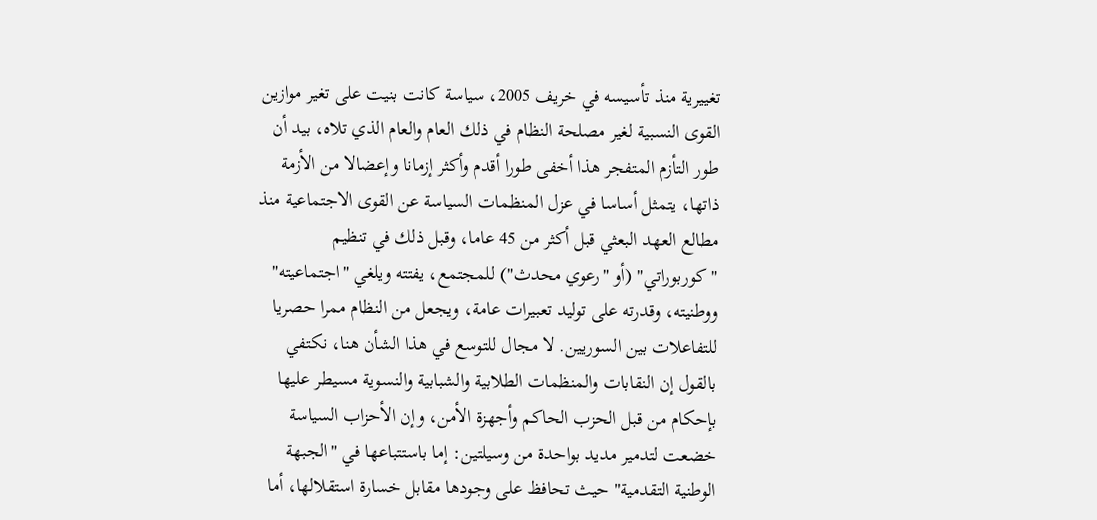تغييرية منذ تأسيسه في خريف 2005، سياسة كانت بنيت على تغير موازين القوى النسبية لغير مصلحة النظام في ذلك العام والعام الذي تلاه، بيد أن طور التأزم المتفجر هذا أخفى طورا أقدم وأكثر إزمانا وإعضالا من الأزمة ذاتها، يتمثل أساسا في عزل المنظمات السياسة عن القوى الاجتماعية منذ مطالع العهد البعثي قبل أكثر من 45 عاما، وقبل ذلك في تنظيم "كوربوراتي" (أو "رعوي محدث") للمجتمع، يفتته ويلغي "اجتماعيته" ووطنيته، وقدرته على توليد تعبيرات عامة، ويجعل من النظام ممرا حصريا للتفاعلات بين السوريين. لا مجال للتوسع في هذا الشأن هنا، نكتفي بالقول إن النقابات والمنظمات الطلابية والشبابية والنسوية مسيطر عليها بإحكام من قبل الحزب الحاكم وأجهزة الأمن، وإن الأحزاب السياسة خضعت لتدمير مديد بواحدة من وسيلتين: إما باستتباعها في "الجبهة الوطنية التقدمية" حيث تحافظ على وجودها مقابل خسارة استقلالها، أما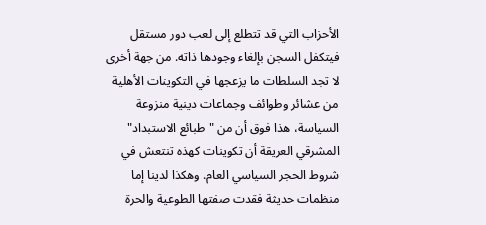الأحزاب التي قد تتطلع إلى لعب دور مستقل فيتكفل السجن بإلغاء وجودها ذاته. من جهة أخرى لا تجد السلطات ما يزعجها في التكوينات الأهلية من عشائر وطوائف وجماعات دينية منزوعة السياسة، هذا فوق أن من "طبائع الاستبداد" المشرقي العريقة أن تكوينات كهذه تنتعش في شروط الحجر السياسي العام. وهكذا لدينا إما منظمات حديثة فقدت صفتها الطوعية والحرة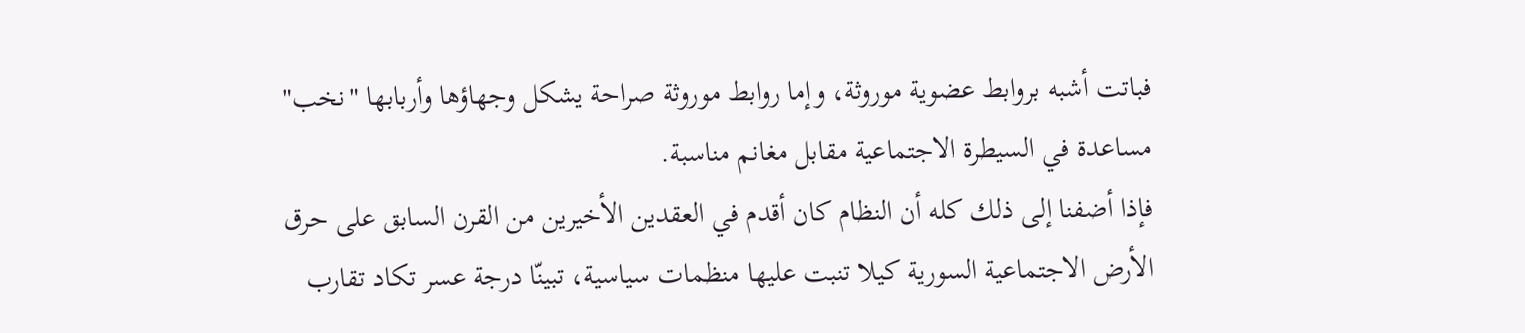فباتت أشبه بروابط عضوية موروثة، وإما روابط موروثة صراحة يشكل وجهاؤها وأربابها "نخب" مساعدة في السيطرة الاجتماعية مقابل مغانم مناسبة.
فإذا أضفنا إلى ذلك كله أن النظام كان أقدم في العقدين الأخيرين من القرن السابق على حرق الأرض الاجتماعية السورية كيلا تنبت عليها منظمات سياسية، تبينّا درجة عسر تكاد تقارب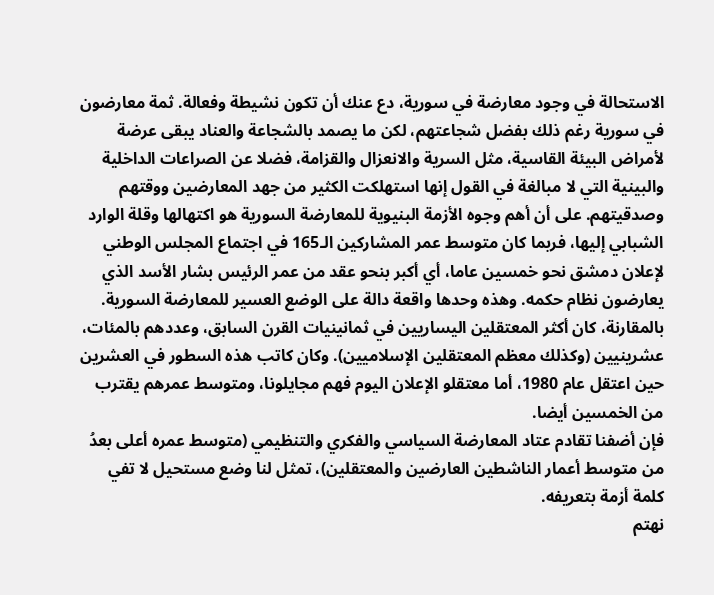الاستحالة في وجود معارضة في سورية، دع عنك أن تكون نشيطة وفعالة. ثمة معارضون في سورية رغم ذلك بفضل شجاعتهم، لكن ما يصمد بالشجاعة والعناد يبقى عرضة لأمراض البيئة القاسية، مثل السرية والانعزال والقزامة، فضلا عن الصراعات الداخلية والبينية التي لا مبالغة في القول إنها استهلكت الكثير من جهد المعارضين ووقتهم وصدقيتهم. على أن أهم وجوه الأزمة البنيوية للمعارضة السورية هو اكتهالها وقلة الوارد الشبابي إليها، فربما كان متوسط عمر المشاركين الـ165 في اجتماع المجلس الوطني لإعلان دمشق نحو خمسين عاما، أي أكبر بنحو عقد من عمر الرئيس بشار الأسد الذي يعارضون نظام حكمه. وهذه وحدها واقعة دالة على الوضع العسير للمعارضة السورية. بالمقارنة، كان أكثر المعتقلين اليساريين في ثمانينيات القرن السابق، وعددهم بالمئات، عشرينيين (وكذلك معظم المعتقلين الإسلاميين). وكان كاتب هذه السطور في العشرين حين اعتقل عام 1980، أما معتقلو الإعلان اليوم فهم مجايلونا، ومتوسط عمرهم يقترب من الخمسين أيضا.
فإن أضفنا تقادم عتاد المعارضة السياسي والفكري والتنظيمي (متوسط عمره أعلى بعدُ من متوسط أعمار الناشطين العارضين والمعتقلين)، تمثل لنا وضع مستحيل لا تفي كلمة أزمة بتعريفه.
نهتم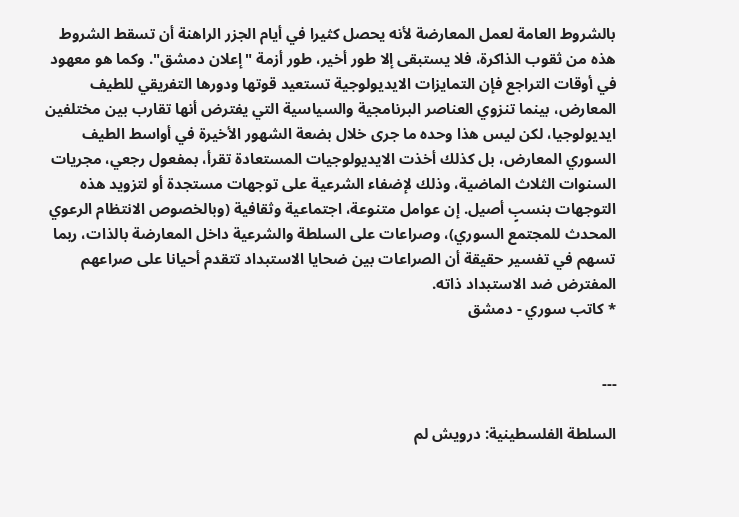بالشروط العامة لعمل المعارضة لأنه يحصل كثيرا في أيام الجزر الراهنة أن تسقط الشروط هذه من ثقوب الذاكرة، فلا يستبقى إلا طور أخير، طور أزمة "إعلان دمشق". وكما هو معهود في أوقات التراجع فإن التمايزات الايديولوجية تستعيد قوتها ودورها التفريقي للطيف المعارض، بينما تنزوي العناصر البرنامجية والسياسية التي يفترض أنها تقارب بين مختلفين ايديولوجيا، لكن ليس هذا وحده ما جرى خلال بضعة الشهور الأخيرة في أواسط الطيف السوري المعارض، بل كذلك أخذت الايديولوجيات المستعادة تقرأ، بمفعول رجعي، مجريات السنوات الثلاث الماضية، وذلك لإضفاء الشرعية على توجهات مستجدة أو لتزويد هذه التوجهات بنسبٍ أصيل. إن عوامل متنوعة، اجتماعية وثقافية (وبالخصوص الانتظام الرعوي المحدث للمجتمع السوري)، وصراعات على السلطة والشرعية داخل المعارضة بالذات، ربما تسهم في تفسير حقيقة أن الصراعات بين ضحايا الاستبداد تتقدم أحيانا على صراعهم المفترض ضد الاستبداد ذاته.
* كاتب سوري - دمشق


---

السلطة الفلسطينية: درويش لم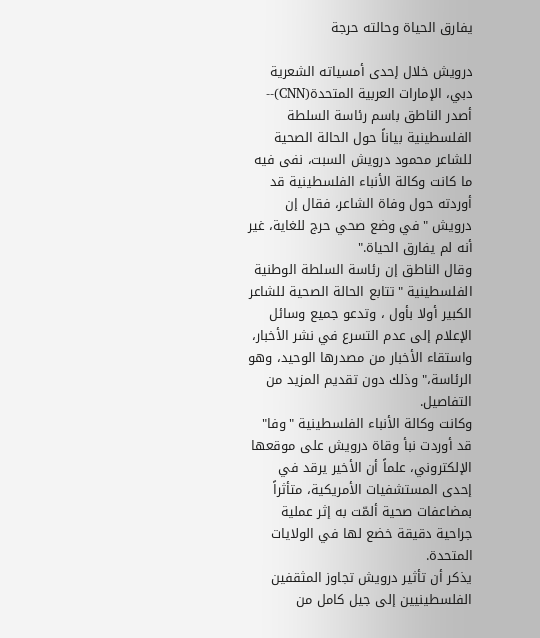يفارق الحياة وحالته حرجة

درويش خلال إحدى أمسياته الشعرية
دبي، الإمارات العربية المتحدة(CNN)--
أصدر الناطق باسم رئاسة السلطة الفلسطينية بياناً حول الحالة الصحية للشاعر محمود درويش السبت، نفى فيه ما كانت وكالة الأنباء الفلسطينية قد أوردته حول وفاة الشاعر، فقال إن درويش "في وضع صحي حرج للغاية، غير أنه لم يفارق الحياة."
وقال الناطق إن رئاسة السلطة الوطنية الفلسطينية "تتابع الحالة الصحية للشاعر الكبير أولا بأول ، وتدعو جميع وسائل الإعلام إلى عدم التسرع في نشر الأخبار، واستقاء الأخبار من مصدرها الوحيد، وهو الرئاسة،" وذلك دون تقديم المزيد من التفاصيل.
وكانت وكالة الأنباء الفلسطينية "وفا" قد أوردت نبأ وقاة درويش على موقعها الإلكتروني، علماً أن الأخير يرقد في إحدى المستشفيات الأمريكية، متأثراً بمضاعفات صحية ألمّت به إثر عملية جراحية دقيقة خضع لها في الولايات المتحدة.
يذكر أن تأثير درويش تجاوز المثقفين الفلسطينيين إلى جيل كامل من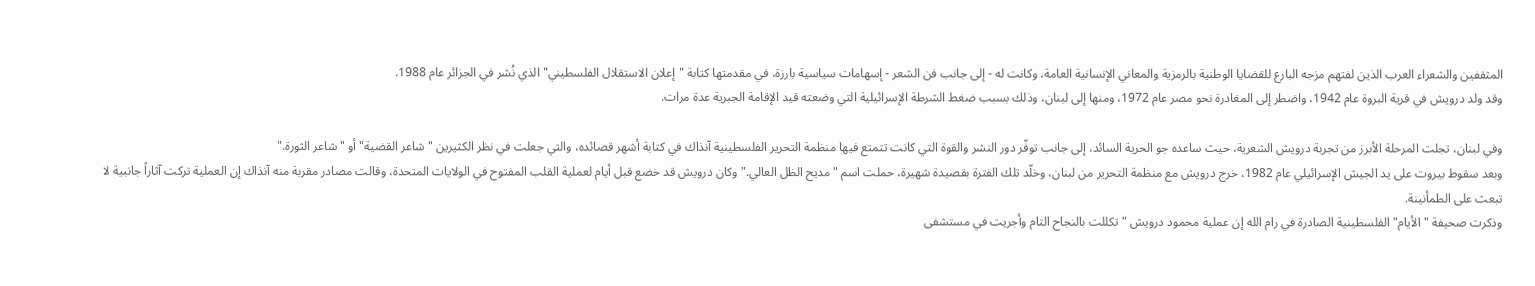المثقفين والشعراء العرب الذين لفتهم مزجه البارع للقضايا الوطنية بالرمزية والمعاني الإنسانية العامة، وكانت له - إلى جانب فن الشعر - إسهامات سياسية بارزة، في مقدمتها كتابة "إعلان الاستقلال الفلسطيني" الذي نُشر في الجزائر عام 1988.
وقد ولد درويش في قرية البروة عام 1942، واضطر إلى المغادرة نحو مصر عام 1972، ومنها إلى لبنان، وذلك بسبب ضغط الشرطة الإسرائيلية التي وضعته قيد الإقامة الجبرية عدة مرات.

وفي لبنان، تجلت المرحلة الأبرز من تجربة درويش الشعرية، حيث ساعده جو الحرية السائد، إلى جانب توفّر دور النشر والقوة التي كانت تتمتع فيها منظمة التحرير الفلسطينية آنذاك في كتابة أشهر قصائده، والتي جعلت في نظر الكثيرين "شاعر القضية" أو "شاعر الثورة."
وبعد سقوط بيروت على يد الجيش الإسرائيلي عام 1982، خرج درويش مع منظمة التحرير من لبنان، وخلّد تلك الفترة بقصيدة شهيرة، حملت اسم "مديح الظل العالي."وكان درويش قد خضع قبل أيام لعملية القلب المفتوح في الولايات المتحدة، وقالت مصادر مقربة منه آنذاك إن العملية تركت آثاراً جانبية لا تبعث على الطمأنينة.
وذكرت صحيفة "الأيام" الفلسطينية الصادرة في رام الله إن عملية محمود درويش "تكللت بالنجاح التام وأجريت في مستشفى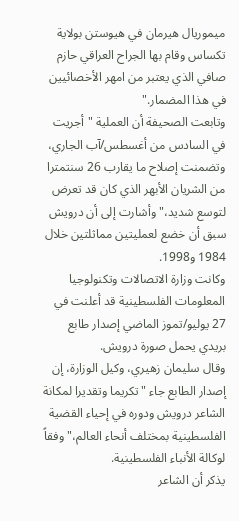ميموريال هيرمان في هيوستن بولاية تكساس وقام بها الجراح العراقي حازم صافي الذي يعتبر من امهر الأخصائيين في هذا المضمار."
وتابعت الصحيفة أن العملية "أجريت في السادس من أغسطس/آب الجاري، وتضمنت إصلاح ما يقارب 26 سنتمترا من الشريان الأبهر الذي كان قد تعرض لتوسع شديد،" وأشارت إلى أن درويش سبق أن خضع لعمليتين مماثلتين خلال 1984 و1998.
وكانت وزارة الاتصالات وتكنولوجيا المعلومات الفلسطينية قد أعلنت في 27 يوليو/تموز الماضي إصدار طابع بريدي يحمل صورة درويش.
وقال سليمان زهيري، وكيل الوزارة، إن إصدار الطابع جاء "تكريما وتقديرا لمكانة الشاعر درويش ودوره في إحياء القضية الفلسطينية بمختلف أنحاء العالم،" وفقاً لوكالة الأنباء الفلسطينية.
يذكر أن الشاعر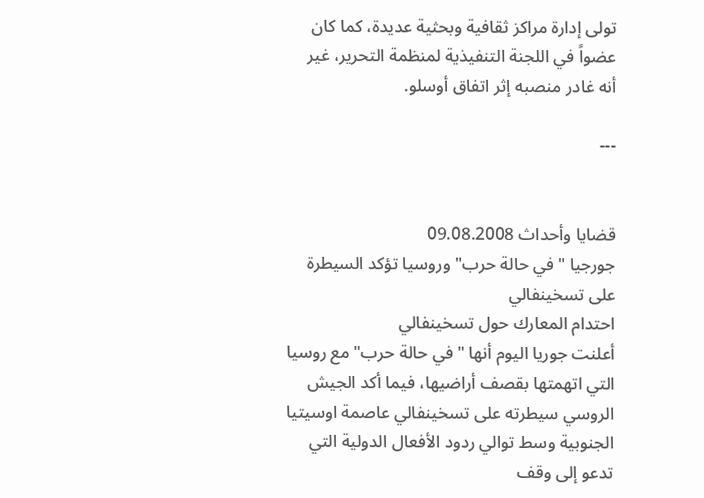تولى إدارة مراكز ثقافية وبحثية عديدة، كما كان عضواً في اللجنة التنفيذية لمنظمة التحرير، غير أنه غادر منصبه إثر اتفاق أوسلو.

---


قضايا وأحداث 09.08.2008
جورجيا "في حالة حرب" وروسيا تؤكد السيطرة على تسخينفالي
احتدام المعارك حول تسخينفالي
أعلنت جوريا اليوم أنها "في حالة حرب" مع روسيا التي اتهمتها بقصف أراضيها، فيما أكد الجيش الروسي سيطرته على تسخينفالي عاصمة اوسيتيا الجنوبية وسط توالي ردود الأفعال الدولية التي تدعو إلى وقف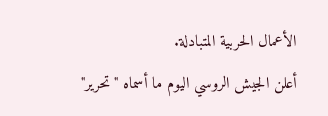الأعمال الحربية المتبادلة.
أعلن الجيش الروسي اليوم ما أسماه "تحرير"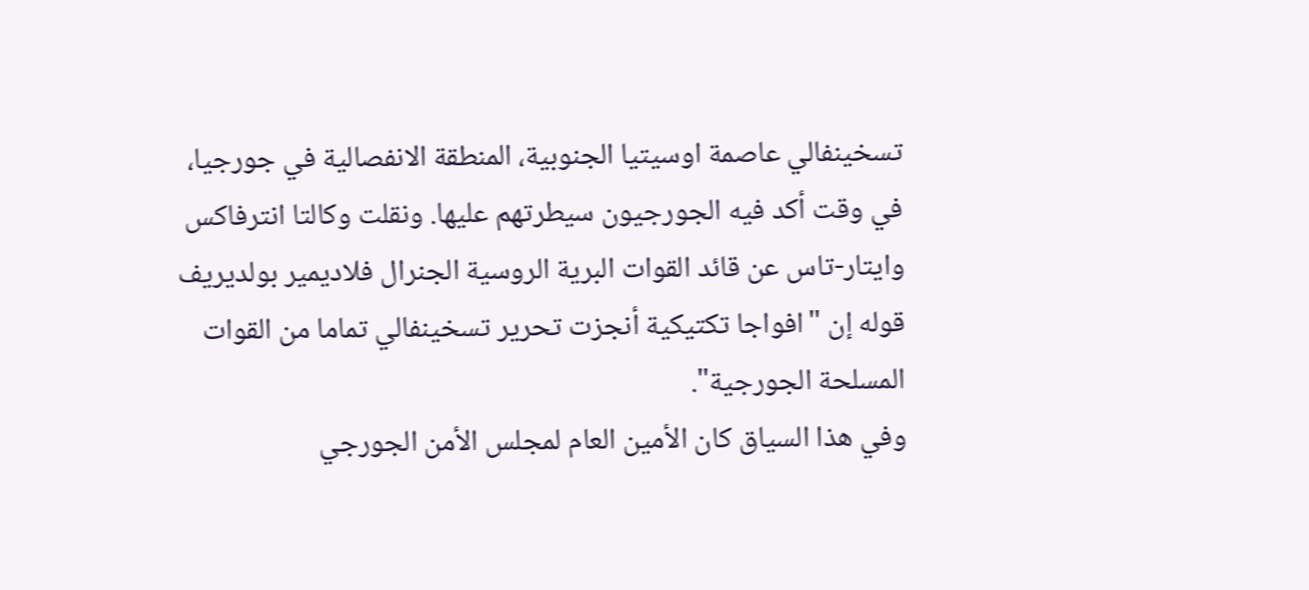تسخينفالي عاصمة اوسيتيا الجنوبية، المنطقة الانفصالية في جورجيا، في وقت أكد فيه الجورجيون سيطرتهم عليها. ونقلت وكالتا انترفاكس وايتار-تاس عن قائد القوات البرية الروسية الجنرال فلاديمير بولديريف قوله إن "افواجا تكتيكية أنجزت تحرير تسخينفالي تماما من القوات المسلحة الجورجية".
وفي هذا السياق كان الأمين العام لمجلس الأمن الجورجي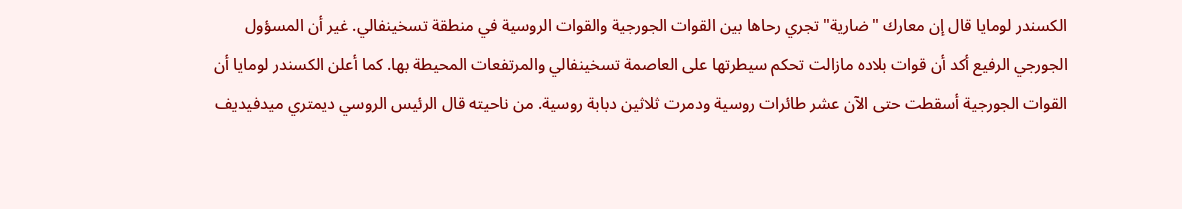الكسندر لومايا قال إن معارك "ضارية" تجري رحاها بين القوات الجورجية والقوات الروسية في منطقة تسخينفالي. غير أن المسؤول الجورجي الرفيع أكد أن قوات بلاده مازالت تحكم سيطرتها على العاصمة تسخينفالي والمرتفعات المحيطة بها. كما أعلن الكسندر لومايا أن القوات الجورجية أسقطت حتى الآن عشر طائرات روسية ودمرت ثلاثين دبابة روسية. من ناحيته قال الرئيس الروسي ديمتري ميدفيديف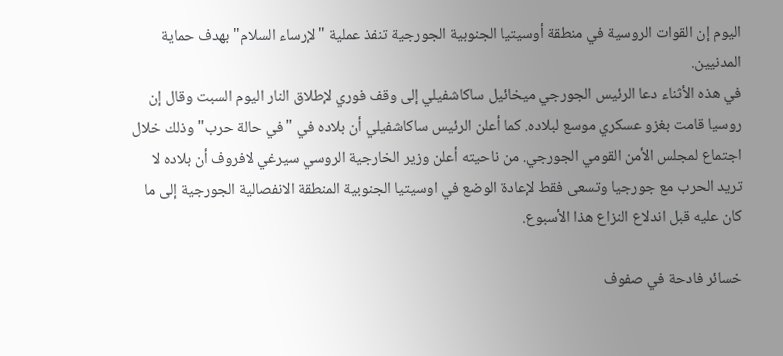اليوم إن القوات الروسية في منطقة أوسيتيا الجنوبية الجورجية تنفذ عملية "لإرساء السلام" بهدف حماية المدنيين.
في هذه الأثناء دعا الرئيس الجورجي ميخائيل ساكاشفيلي إلى وقف فوري لإطلاق النار اليوم السبت وقال إن روسيا قامت بغزو عسكري موسع لبلاده. كما أعلن الرئيس ساكاشفيلي أن بلاده في "في حالة حرب" وذلك خلال اجتماع لمجلس الأمن القومي الجورجي. من ناحيته أعلن وزير الخارجية الروسي سيرغي لافروف أن بلاده لا تريد الحرب مع جورجيا وتسعى فقط لإعادة الوضع في اوسيتيا الجنوبية المنطقة الانفصالية الجورجية إلى ما كان عليه قبل اندلاع النزاع هذا الأسبوع.

خسائر فادحة في صفوف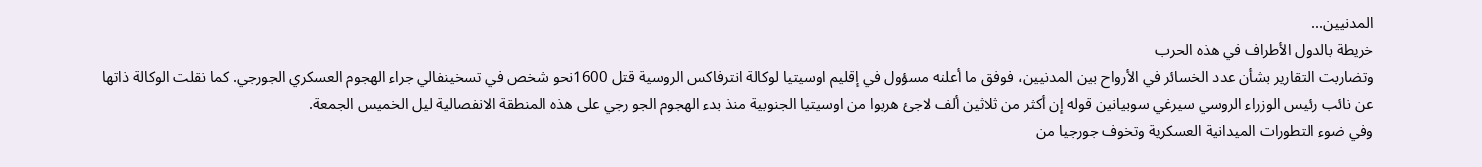المدنيين...
خريطة بالدول الأطراف في هذه الحرب
وتضاربت التقارير بشأن عدد الخسائر في الأرواح بين المدنيين، فوفق ما أعلنه مسؤول في إقليم اوسيتيا لوكالة انترفاكس الروسية قتل 1600نحو شخص في تسخينفالي جراء الهجوم العسكري الجورجي. كما نقلت الوكالة ذاتها عن نائب رئيس الوزراء الروسي سيرغي سوبيانين قوله إن أكثر من ثلاثين ألف لاجئ هربوا من اوسيتيا الجنوبية منذ بدء الهجوم الجو رجي على هذه المنطقة الانفصالية ليل الخميس الجمعة.
وفي ضوء التطورات الميدانية العسكرية وتخوف جورجيا من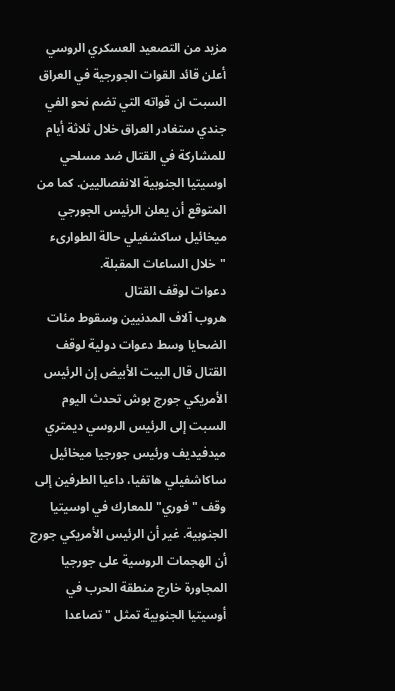مزيد من التصعيد العسكري الروسي أعلن قائد القوات الجورجية في العراق السبت ان قواته التي تضم نحو الفي جندي ستغادر العراق خلال ثلاثة أيام للمشاركة في القتال ضد مسلحي اوسيتيا الجنوبية الانفصاليين. كما من المتوقع أن يعلن الرئيس الجورجي ميخائيل ساكشفيلي حالة الطوارىء "خلال الساعات المقبلة.
دعوات لوقف القتال
هروب آلاف المدنيين وسقوط مئات الضحايا وسط دعوات دولية لوقف القتال قال البيت الأبيض إن الرئيس الأمريكي جورج بوش تحدث اليوم السبت إلى الرئيس الروسي ديمتري ميدفيديف ورئيس جورجيا ميخائيل ساكاشفيلي هاتفيا، داعيا الطرفين إلى وقف "فوري" للمعارك في اوسيتيا الجنوبية. غير أن الرئيس الأمريكي جورج أن الهجمات الروسية على جورجيا المجاورة خارج منطقة الحرب في أوسيتيا الجنوبية تمثل "تصاعدا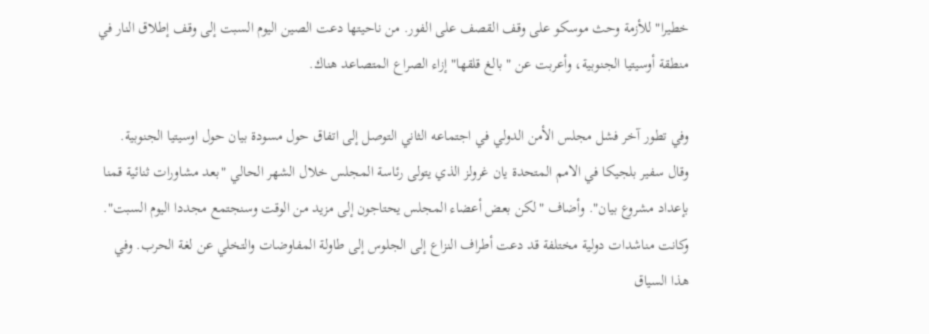خطيرا" للأزمة وحث موسكو على وقف القصف على الفور. من ناحيتها دعت الصين اليوم السبت إلى وقف إطلاق النار في منطقة أوسيتيا الجنوبية، وأعربت عن "بالغ قلقها" إزاء الصراع المتصاعد هناك.

وفي تطور آخر فشل مجلس الأمن الدولي في اجتماعه الثاني التوصل إلى اتفاق حول مسودة بيان حول اوسيتيا الجنوبية. وقال سفير بلجيكا في الامم المتحدة يان غرولز الذي يتولى رئاسة المجلس خلال الشهر الحالي "بعد مشاورات ثنائية قمنا بإعداد مشروع بيان". وأضاف "لكن بعض أعضاء المجلس يحتاجون إلى مزيد من الوقت وسنجتمع مجددا اليوم السبت". وكانت مناشدات دولية مختلفة قد دعت أطراف النزاع إلى الجلوس إلى طاولة المفاوضات والتخلي عن لغة الحرب. وفي هذا السياق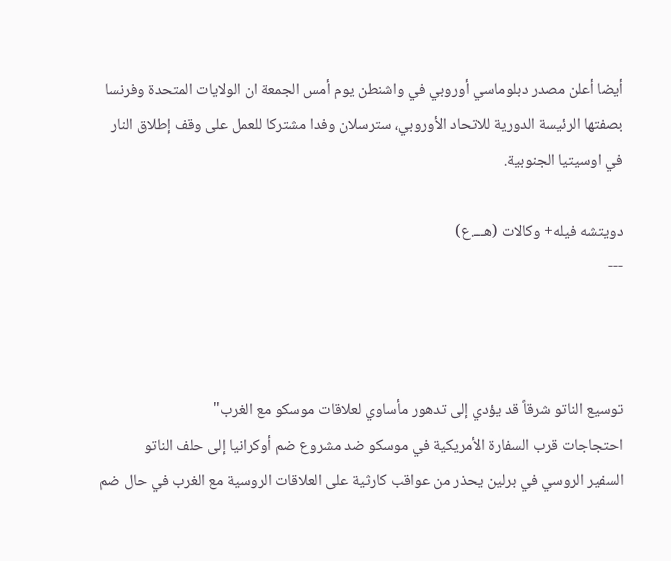أيضا أعلن مصدر دبلوماسي أوروبي في واشنطن يوم أمس الجمعة ان الولايات المتحدة وفرنسا بصفتها الرئيسة الدورية للاتحاد الأوروبي، سترسلان وفدا مشتركا للعمل على وقف إطلاق النار في اوسيتيا الجنوبية.

دويتشه فيله+ وكالات (هـــ.ع)
---



توسيع الناتو شرقاً قد يؤدي إلى تدهور مأساوي لعلاقات موسكو مع الغرب"
احتجاجات قرب السفارة الأمريكية في موسكو ضد مشروع ضم أوكرانيا إلى حلف الناتو
السفير الروسي في برلين يحذر من عواقب كارثية على العلاقات الروسية مع الغرب في حال ضم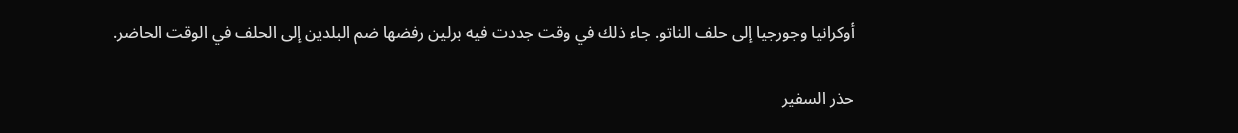أوكرانيا وجورجيا إلى حلف الناتو. جاء ذلك في وقت جددت فيه برلين رفضها ضم البلدين إلى الحلف في الوقت الحاضر.

حذر السفير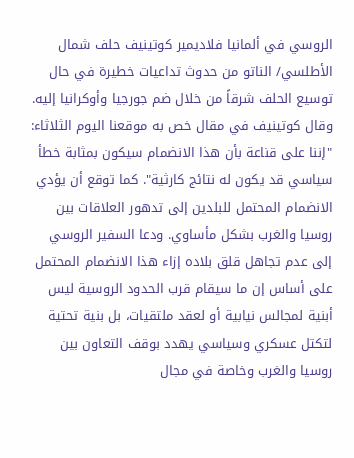الروسي في ألمانيا فلاديمير كوتينيف حلف شمال الأطلسي/ الناتو من حدوث تداعيات خطيرة في حال توسيع الحلف شرقاً من خلال ضم جورجيا وأوكرانيا إليه. وقال كوتينيف في مقال خص به موقعنا اليوم الثلاثاء: "إننا على قناعة بأن هذا الانضمام سيكون بمثابة خطأ سياسي قد يكون له نتائج كارثية". كما توقع أن يؤدي الانضمام المحتمل للبلدين إلى تدهور العلاقات بين روسيا والغرب بشكل مأساوي. ودعا السفير الروسي إلى عدم تجاهل قلق بلاده إزاء هذا الانضمام المحتمل على أساس إن ما سيقام قرب الحدود الروسية ليس أبنية لمجالس نيابية أو لعقد ملتقيات، بل بنية تحتية لتكتل عسكري وسياسي يهدد بوقف التعاون بين روسيا والغرب وخاصة في مجال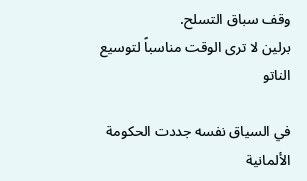وقف سباق التسلح.
برلين لا ترى الوقت مناسباً لتوسيع الناتو

في السياق نفسه جددت الحكومة الألمانية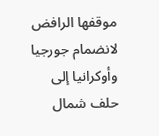موقفها الرافض لانضمام جورجيا وأوكرانيا إلى حلف شمال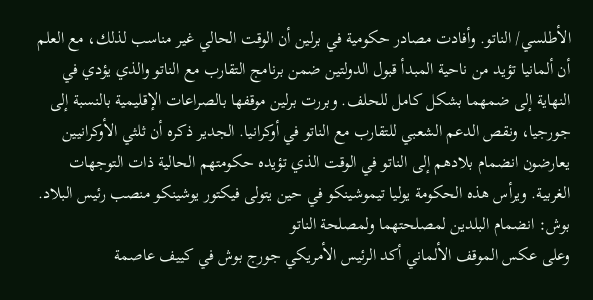الأطلسي/ الناتو. وأفادت مصادر حكومية في برلين أن الوقت الحالي غير مناسب لذلك، مع العلم أن ألمانيا تؤيد من ناحية المبدأ قبول الدولتين ضمن برنامج التقارب مع الناتو والذي يؤدي في النهاية إلى ضمهما بشكل كامل للحلف. وبررت برلين موقفها بالصراعات الإقليمية بالنسبة إلى جورجيا، ونقص الدعم الشعبي للتقارب مع الناتو في أوكرانيا. الجدير ذكره أن ثلثي الأوكرانيين يعارضون انضمام بلادهم إلى الناتو في الوقت الذي تؤيده حكومتهم الحالية ذات التوجهات الغربية. ويرأس هذه الحكومة يوليا تيموشينكو في حين يتولى فيكتور يوشينكو منصب رئيس البلاد.
بوش: انضمام البلدين لمصلحتهما ولمصلحة الناتو
وعلى عكس الموقف الألماني أكد الرئيس الأمريكي جورج بوش في كييف عاصمة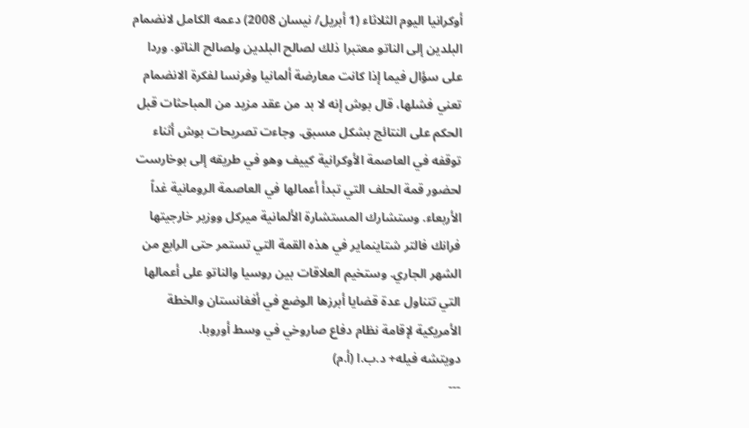أوكرانيا اليوم الثلاثاء (1 أبريل/ نيسان 2008) دعمه الكامل لانضمام البلدين إلى الناتو معتبرا ذلك لصالح البلدين ولصالح الناتو. وردا على سؤال فيما إذا كانت معارضة ألمانيا وفرنسا لفكرة الانضمام تعني فشلها، قال بوش إنه لا بد من عقد مزيد من المباحثات قبل الحكم على النتائج بشكل مسبق. وجاءت تصريحات بوش أثناء توقفه في العاصمة الأوكرانية كييف وهو في طريقه إلى بوخارست لحضور قمة الحلف التي تبدأ أعمالها في العاصمة الرومانية غداً الأربعاء. وستشارك المستشارة الألمانية ميركل ووزير خارجيتها فرانك فالتر شتاينماير في هذه القمة التي تستمر حتى الرابع من الشهر الجاري. وستخيم العلاقات بين روسيا والناتو على أعمالها التي تتناول عدة قضايا أبرزها الوضع في أفغانستان والخطة الأمريكية لإقامة نظام دفاع صاروخي في وسط أوروبا.
دويتشه فيله+ د.ب.ا (أ.م)
---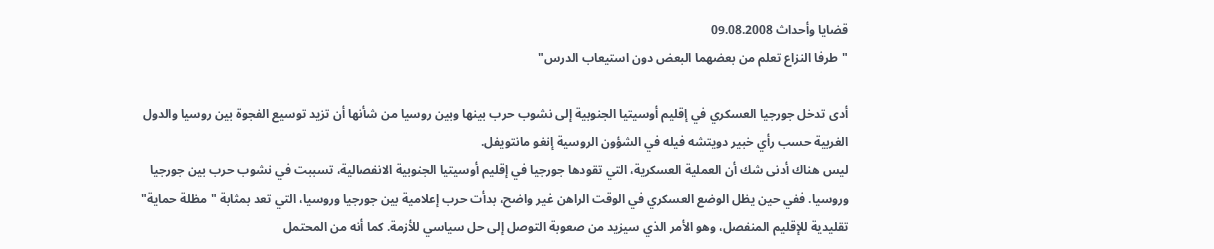قضايا وأحداث 09.08.2008
"طرفا النزاع تعلم من بعضهما البعض دون استيعاب الدرس"

أدى تدخل جورجيا العسكري في إقليم أوسيتيا الجنوبية إلى نشوب حرب بينها وبين روسيا من شأنها أن تزيد توسيع الفجوة بين روسيا والدول الغربية حسب رأي خبير دويتشه فيله في الشؤون الروسية إنغو مانتويفل.
ليس هناك أدنى شك أن العملية العسكرية، التي تقودها جورجيا في إقليم أوسيتيا الجنوبية الانفصالية، تسببت في نشوب حرب بين جورجيا وروسيا. ففي حين يظل الوضع العسكري في الوقت الراهن غير واضح، بدأت حرب إعلامية بين جورجيا وروسيا، التي تعد بمثابة "مظلة حماية" تقليدية للإقليم المنفصل، وهو الأمر الذي سيزيد من صعوبة التوصل إلى حل سياسي للأزمة. كما أنه من المحتمل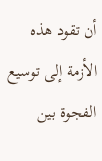أن تقود هذه الأزمة إلى توسيع الفجوة بين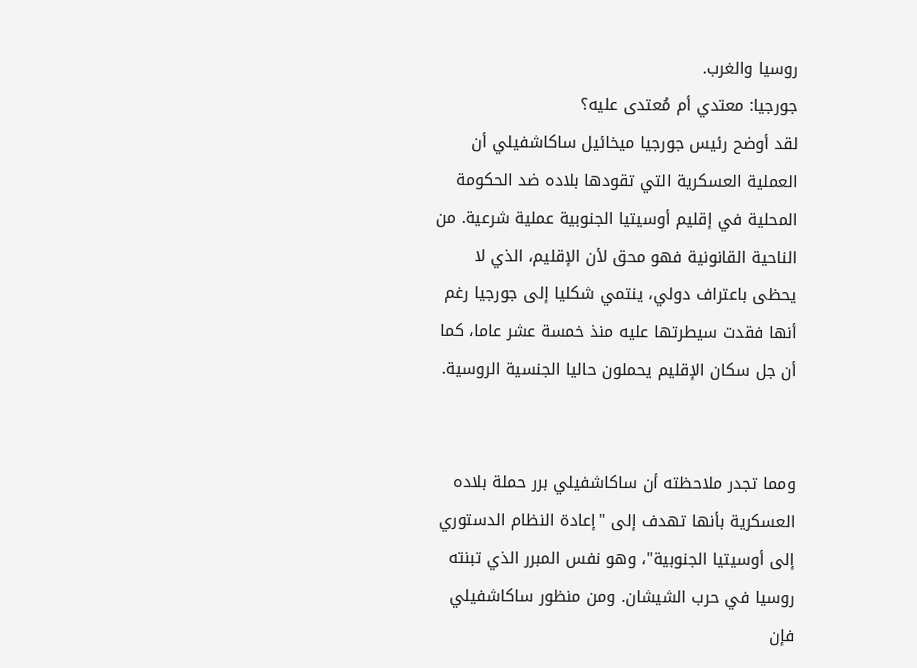روسيا والغرب.
جورجيا: معتدي أم مُعتدى عليه؟
لقد أوضح رئيس جورجيا ميخائيل ساكاشفيلي أن العملية العسكرية التي تقودها بلاده ضد الحكومة المحلية في إقليم أوسيتيا الجنوبية عملية شرعية. من الناحية القانونية فهو محق لأن الإقليم، الذي لا يحظى باعتراف دولي، ينتمي شكليا إلى جورجيا رغم أنها فقدت سيطرتها عليه منذ خمسة عشر عاما، كما أن جل سكان الإقليم يحملون حاليا الجنسية الروسية.


ومما تجدر ملاحظته أن ساكاشفيلي برر حملة بلاده العسكرية بأنها تهدف إلى "إعادة النظام الدستوري إلى أوسيتيا الجنوبية"، وهو نفس المبرر الذي تبنته روسيا في حرب الشيشان. ومن منظور ساكاشفيلي فإن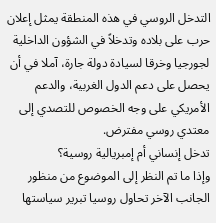التدخل الروسي في هذه المنطقة يمثل إعلان حرب على بلاده وتدخلاً في الشؤون الداخلية لجورجيا وخرقا لسيادة دولة جارة، آملا في أن يحصل على دعم الدول الغربية، والدعم الأمريكي على وجه الخصوص للتصدي إلى معتدي روسي مفترض.
تدخل إنساني أم إمبريالية روسية؟
وإذا ما تم النظر إلى الموضوع من منظور الجانب الآخر تحاول روسيا تبرير سياستها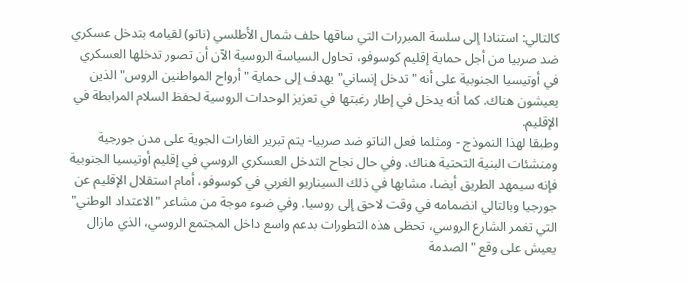كالتالي: استنادا إلى سلسة المبررات التي ساقها حلف شمال الأطلسي (ناتو) لقيامه بتدخل عسكري ضد صربيا من أجل حماية إقليم كوسوفو، تحاول السياسة الروسية الآن أن تصور تدخلها العسكري في أوتيسيا الجنوبية على أنه "تدخل إنساني" يهدف إلى حماية "أرواح المواطنين الروس" الذين يعيشون هناك. كما أنه يدخل في إطار رغبتها في تعزيز الوحدات الروسية لحفظ السلام المرابطة في الإقليم.
وطبقا لهذا النموذج - ومثلما فعل الناتو ضد صربيا- يتم تبرير الغارات الجوية على مدن جورجية ومنشئات البنية التحتية هناك. وفي حال نجاح التدخل العسكري الروسي في إقليم أوتيسيا الجنوبية فإنه سيمهد الطريق أيضا، مشابها في ذلك السيناريو الغربي في كوسوفو، أمام استقلال الإقليم عن جورجيا وبالتالي انضمامه في وقت لاحق إلى روسيا. وفي ضوء موجة من مشاعر "الاعتداد الوطني" التي تغمر الشارع الروسي، تحظى هذه التطورات بدعم واسع داخل المجتمع الروسي، الذي مازال يعيش على وقع "الصدمة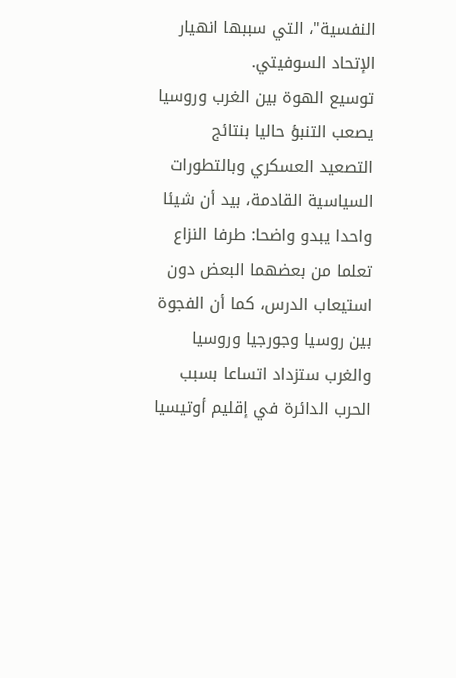النفسية"، التي سببها انهيار الإتحاد السوفيتي.
توسيع الهوة بين الغرب وروسيا
يصعب التنبؤ حاليا بنتائج التصعيد العسكري وبالتطورات السياسية القادمة، بيد أن شيئا واحدا يبدو واضحا: طرفا النزاع تعلما من بعضهما البعض دون استيعاب الدرس، كما أن الفجوة بين روسيا وجورجيا وروسيا والغرب ستزداد اتساعا بسبب الحرب الدائرة في إقليم أوتيسيا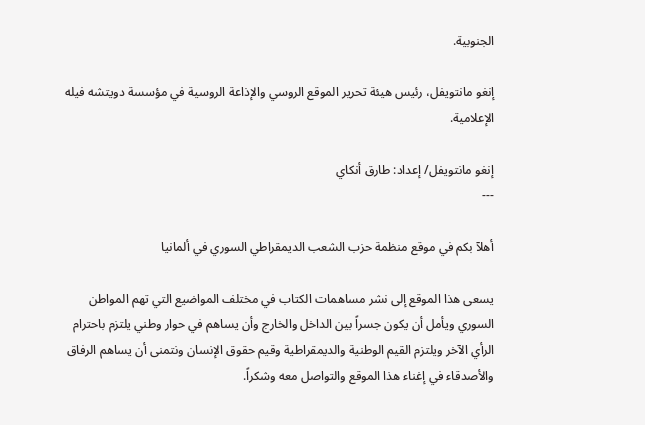الجنوبية.

إنغو مانتويفل، رئيس هيئة تحرير الموقع الروسي والإذاعة الروسية في مؤسسة دويتشه فيله الإعلامية.

إنغو مانتويفل/ إعداد: طارق أنكاي
---

أهلآ بكم في موقع منظمة حزب الشعب الديمقراطي السوري في ألمانيا

يسعى هذا الموقع إلى نشر مساهمات الكتاب في مختلف المواضيع التي تهم المواطن السوري ويأمل أن يكون جسراً بين الداخل والخارج وأن يساهم في حوار وطني يلتزم باحترام الرأي الآخر ويلتزم القيم الوطنية والديمقراطية وقيم حقوق الإنسان ونتمنى أن يساهم الرفاق والأصدقاء في إغناء هذا الموقع والتواصل معه وشكراً.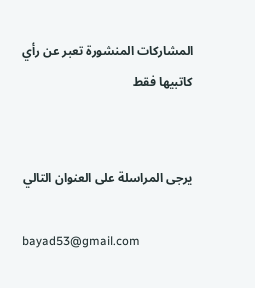المشاركات المنشورة تعبر عن رأي كاتبيها فقط


يرجى المراسلة على العنوان التالي

bayad53@gmail.com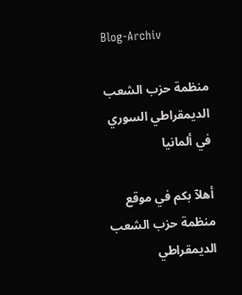Blog-Archiv

منظمة حزب الشعب الديمقراطي السوري في ألمانيا

أهلآ بكم في موقع منظمة حزب الشعب الديمقراطي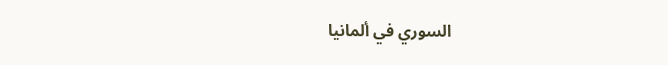السوري في ألمانيا